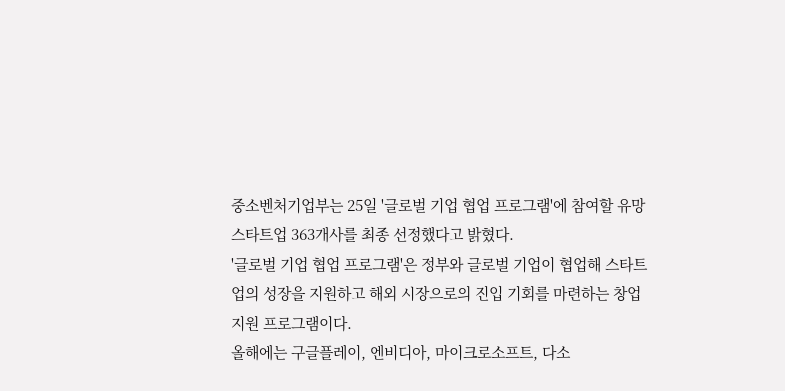중소벤처기업부는 25일 '글로벌 기업 협업 프로그램'에 참여할 유망 스타트업 363개사를 최종 선정했다고 밝혔다.
'글로벌 기업 협업 프로그램'은 정부와 글로벌 기업이 협업해 스타트업의 성장을 지원하고 해외 시장으로의 진입 기회를 마련하는 창업지원 프로그램이다.
올해에는 구글플레이, 엔비디아, 마이크로소프트, 다소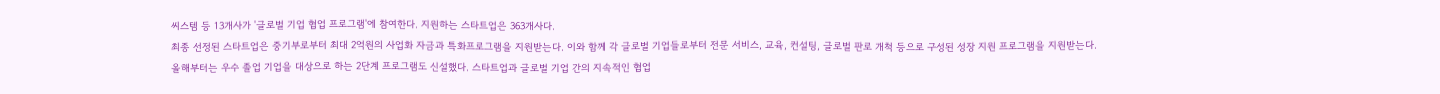씨스템 등 13개사가 '글로벌 기업 협업 프로그램'에 참여한다. 지원하는 스타트업은 363개사다.
최종 선정된 스타트업은 중기부로부터 최대 2억원의 사업화 자금과 특화프로그램을 지원받는다. 이와 함께 각 글로벌 기업들로부터 전문 서비스, 교육, 컨설팅, 글로벌 판로 개척 등으로 구성된 성장 지원 프로그램을 지원받는다.
올해부터는 우수 졸업 기업을 대상으로 하는 2단계 프로그램도 신설했다. 스타트업과 글로벌 기업 간의 지속적인 협업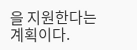을 지원한다는 계획이다.